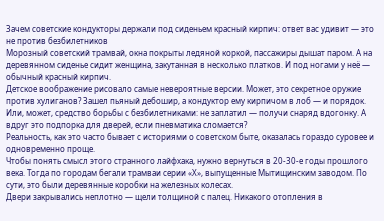Зачем советские кондукторы держали под сиденьем красный кирпич: ответ вас удивит — это не против безбилетников
Морозный советский трамвай, окна покрыты ледяной коркой, пассажиры дышат паром. А на деревянном сиденье сидит женщина, закутанная в несколько платков. И под ногами у неё — обычный красный кирпич.
Детское воображение рисовало самые невероятные версии. Может, это секретное оружие против хулиганов? Зашел пьяный дебошир, а кондуктор ему кирпичом в лоб — и порядок. Или, может, средство борьбы с безбилетниками: не заплатил — получи снаряд вдогонку. А вдруг это подпорка для дверей, если пневматика сломается?
Реальность, как это часто бывает с историями о советском быте, оказалась гораздо суровее и одновременно проще.
Чтобы понять смысл этого странного лайфхака, нужно вернуться в 20-30-е годы прошлого века. Тогда по городам бегали трамваи серии «Х», выпущенные Мытищинским заводом. По сути, это были деревянные коробки на железных колесах.
Двери закрывались неплотно — щели толщиной с палец. Никакого отопления в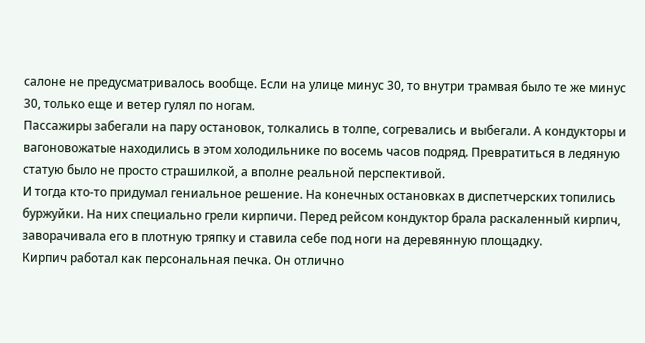салоне не предусматривалось вообще. Если на улице минус 30, то внутри трамвая было те же минус 30, только еще и ветер гулял по ногам.
Пассажиры забегали на пару остановок, толкались в толпе, согревались и выбегали. А кондукторы и вагоновожатые находились в этом холодильнике по восемь часов подряд. Превратиться в ледяную статую было не просто страшилкой, а вполне реальной перспективой.
И тогда кто-то придумал гениальное решение. На конечных остановках в диспетчерских топились буржуйки. На них специально грели кирпичи. Перед рейсом кондуктор брала раскаленный кирпич, заворачивала его в плотную тряпку и ставила себе под ноги на деревянную площадку.
Кирпич работал как персональная печка. Он отлично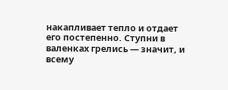накапливает тепло и отдает его постепенно. Ступни в валенках грелись — значит, и всему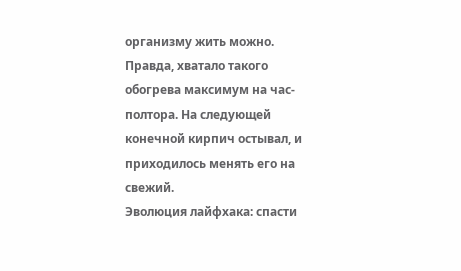организму жить можно. Правда, хватало такого обогрева максимум на час-полтора. На следующей конечной кирпич остывал, и приходилось менять его на свежий.
Эволюция лайфхака: спасти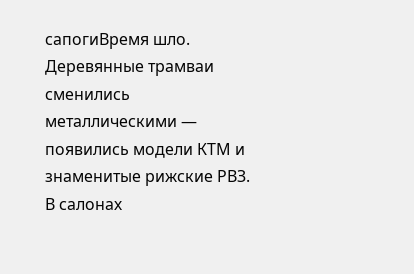сапогиВремя шло. Деревянные трамваи сменились металлическими — появились модели КТМ и знаменитые рижские РВЗ. В салонах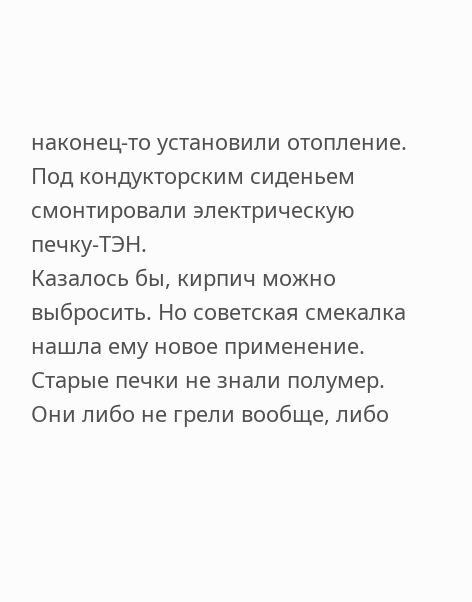наконец-то установили отопление. Под кондукторским сиденьем смонтировали электрическую печку-ТЭН.
Казалось бы, кирпич можно выбросить. Но советская смекалка нашла ему новое применение.
Старые печки не знали полумер. Они либо не грели вообще, либо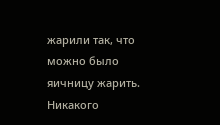жарили так, что можно было яичницу жарить. Никакого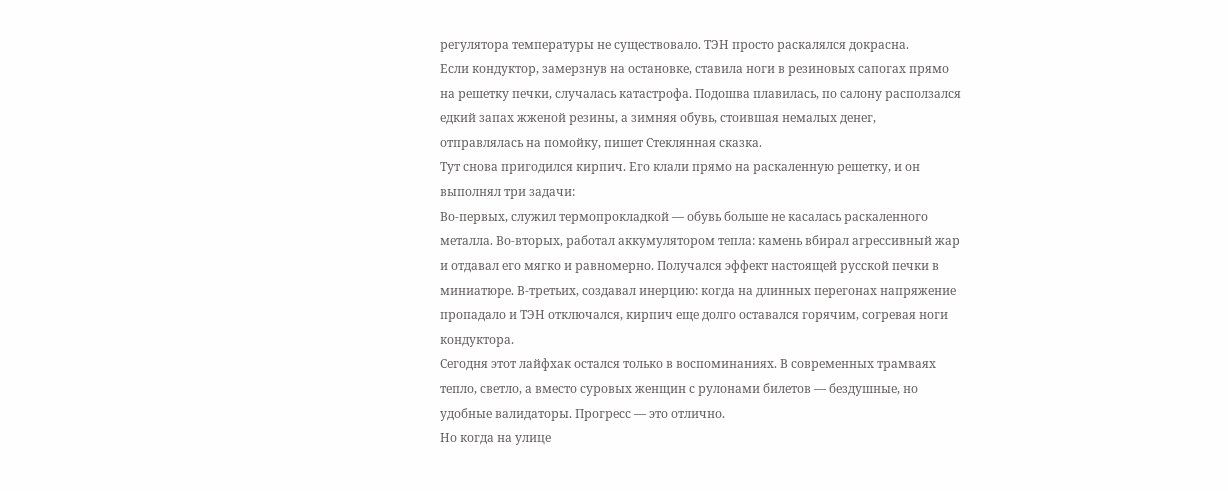регулятора температуры не существовало. ТЭН просто раскалялся докрасна.
Если кондуктор, замерзнув на остановке, ставила ноги в резиновых сапогах прямо на решетку печки, случалась катастрофа. Подошва плавилась, по салону расползался едкий запах жженой резины, а зимняя обувь, стоившая немалых денег, отправлялась на помойку, пишет Стеклянная сказка.
Тут снова пригодился кирпич. Его клали прямо на раскаленную решетку, и он выполнял три задачи:
Во-первых, служил термопрокладкой — обувь больше не касалась раскаленного металла. Во-вторых, работал аккумулятором тепла: камень вбирал агрессивный жар и отдавал его мягко и равномерно. Получался эффект настоящей русской печки в миниатюре. В-третьих, создавал инерцию: когда на длинных перегонах напряжение пропадало и ТЭН отключался, кирпич еще долго оставался горячим, согревая ноги кондуктора.
Сегодня этот лайфхак остался только в воспоминаниях. В современных трамваях тепло, светло, а вместо суровых женщин с рулонами билетов — бездушные, но удобные валидаторы. Прогресс — это отлично.
Но когда на улице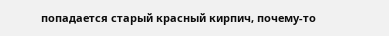попадается старый красный кирпич, почему-то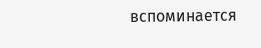вспоминается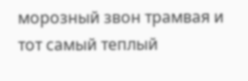морозный звон трамвая и тот самый теплый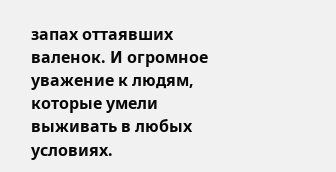запах оттаявших валенок. И огромное уважение к людям, которые умели выживать в любых условиях.